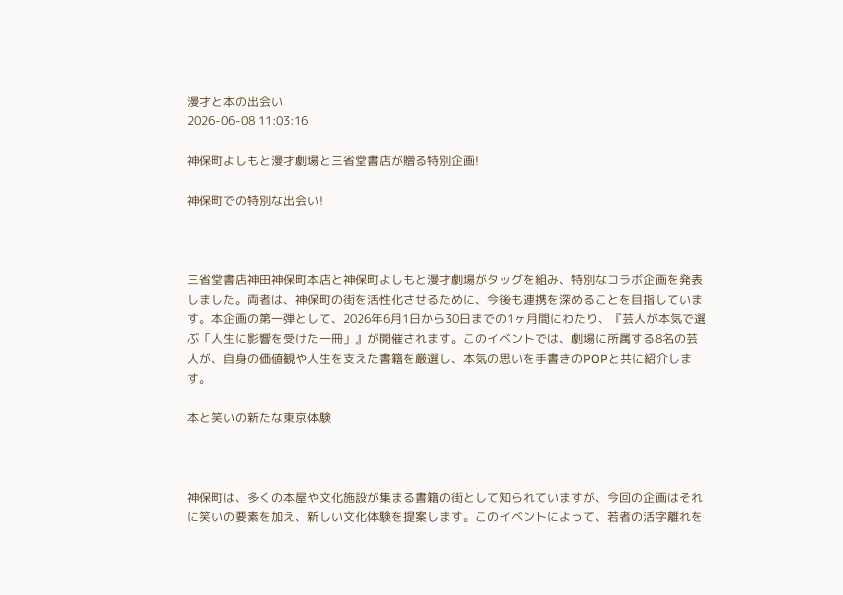漫才と本の出会い
2026-06-08 11:03:16

神保町よしもと漫才劇場と三省堂書店が贈る特別企画!

神保町での特別な出会い!



三省堂書店神田神保町本店と神保町よしもと漫才劇場がタッグを組み、特別なコラボ企画を発表しました。両者は、神保町の街を活性化させるために、今後も連携を深めることを目指しています。本企画の第一弾として、2026年6月1日から30日までの1ヶ月間にわたり、『芸人が本気で選ぶ「人生に影響を受けた一冊」』が開催されます。このイベントでは、劇場に所属する8名の芸人が、自身の価値観や人生を支えた書籍を厳選し、本気の思いを手書きのPOPと共に紹介します。

本と笑いの新たな東京体験



神保町は、多くの本屋や文化施設が集まる書籍の街として知られていますが、今回の企画はそれに笑いの要素を加え、新しい文化体験を提案します。このイベントによって、若者の活字離れを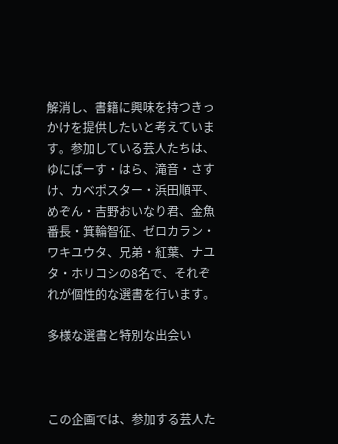解消し、書籍に興味を持つきっかけを提供したいと考えています。参加している芸人たちは、ゆにばーす・はら、滝音・さすけ、カベポスター・浜田順平、めぞん・吉野おいなり君、金魚番長・箕輪智征、ゼロカラン・ワキユウタ、兄弟・紅葉、ナユタ・ホリコシの8名で、それぞれが個性的な選書を行います。

多様な選書と特別な出会い



この企画では、参加する芸人た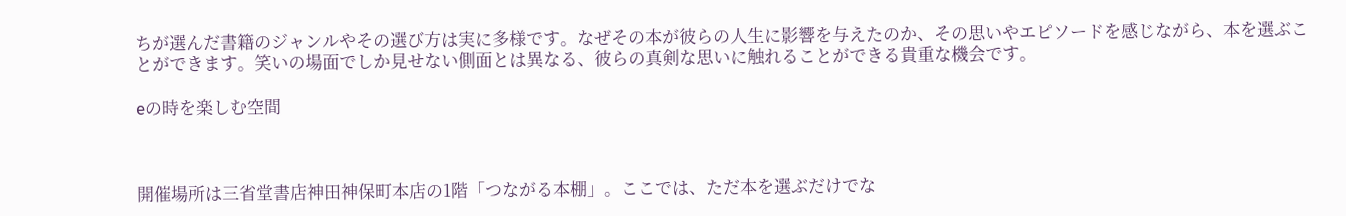ちが選んだ書籍のジャンルやその選び方は実に多様です。なぜその本が彼らの人生に影響を与えたのか、その思いやエピソードを感じながら、本を選ぶことができます。笑いの場面でしか見せない側面とは異なる、彼らの真剣な思いに触れることができる貴重な機会です。

eの時を楽しむ空間



開催場所は三省堂書店神田神保町本店の1階「つながる本棚」。ここでは、ただ本を選ぶだけでな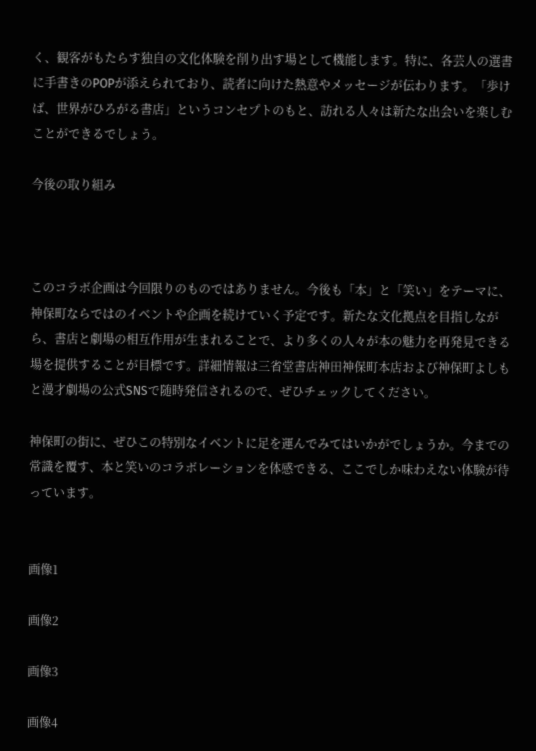く、観客がもたらす独自の文化体験を削り出す場として機能します。特に、各芸人の選書に手書きのPOPが添えられており、読者に向けた熱意やメッセージが伝わります。「歩けば、世界がひろがる書店」というコンセプトのもと、訪れる人々は新たな出会いを楽しむことができるでしょう。

今後の取り組み



このコラボ企画は今回限りのものではありません。今後も「本」と「笑い」をテーマに、神保町ならではのイベントや企画を続けていく予定です。新たな文化拠点を目指しながら、書店と劇場の相互作用が生まれることで、より多くの人々が本の魅力を再発見できる場を提供することが目標です。詳細情報は三省堂書店神田神保町本店および神保町よしもと漫才劇場の公式SNSで随時発信されるので、ぜひチェックしてください。

神保町の街に、ぜひこの特別なイベントに足を運んでみてはいかがでしょうか。今までの常識を覆す、本と笑いのコラボレーションを体感できる、ここでしか味わえない体験が待っています。


画像1

画像2

画像3

画像4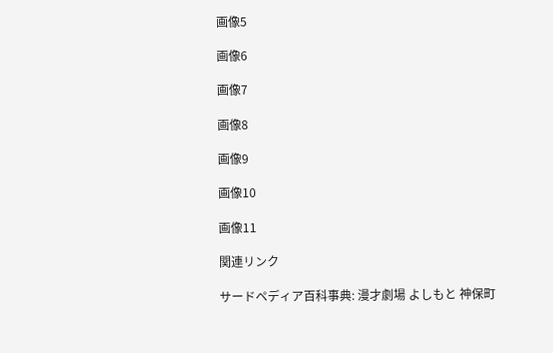画像5

画像6

画像7

画像8

画像9

画像10

画像11

関連リンク

サードペディア百科事典: 漫才劇場 よしもと 神保町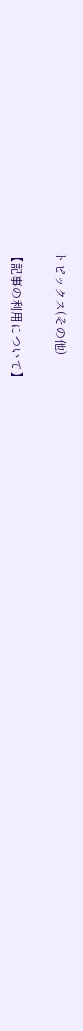トピックス(その他)

【記事の利用について】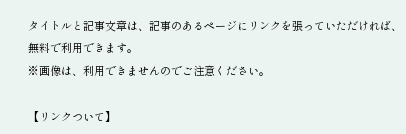タイトルと記事文章は、記事のあるページにリンクを張っていただければ、無料で利用できます。
※画像は、利用できませんのでご注意ください。

【リンクついて】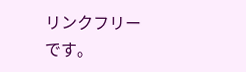リンクフリーです。